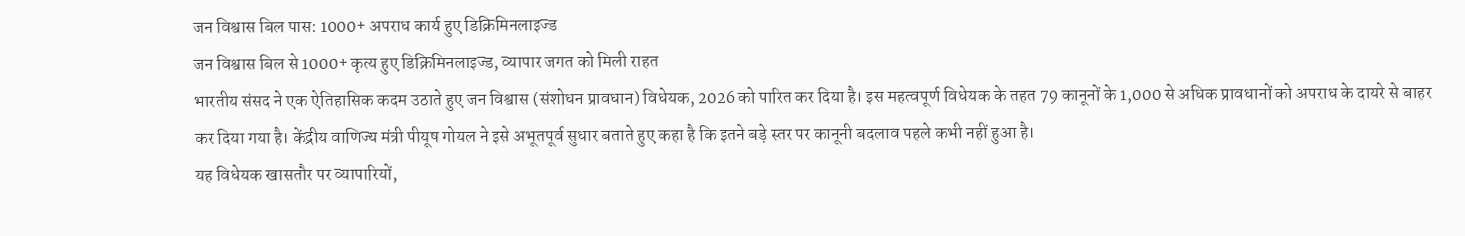जन विश्वास बिल पास: 1000+ अपराध कार्य हुए डिक्रिमिनलाइज्ड
जन विश्वास बिल से 1000+ कृत्य हुए डिक्रिमिनलाइज्ड, व्यापार जगत को मिली राहत
भारतीय संसद ने एक ऐतिहासिक कदम उठाते हुए जन विश्वास (संशोधन प्रावधान) विधेयक, 2026 को पारित कर दिया है। इस महत्वपूर्ण विधेयक के तहत 79 कानूनों के 1,000 से अधिक प्रावधानों को अपराध के दायरे से बाहर कर दिया गया है। केंद्रीय वाणिज्य मंत्री पीयूष गोयल ने इसे अभूतपूर्व सुधार बताते हुए कहा है कि इतने बड़े स्तर पर कानूनी बदलाव पहले कभी नहीं हुआ है।
यह विधेयक खासतौर पर व्यापारियों,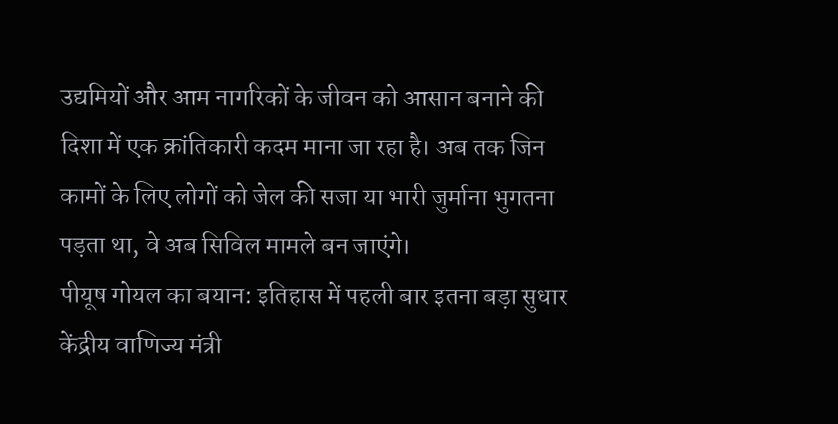उद्यमियों और आम नागरिकों के जीवन को आसान बनाने की दिशा में एक क्रांतिकारी कदम माना जा रहा है। अब तक जिन कामों के लिए लोगों को जेल की सजा या भारी जुर्माना भुगतना पड़ता था, वे अब सिविल मामले बन जाएंगे।
पीयूष गोयल का बयान: इतिहास में पहली बार इतना बड़ा सुधार
केंद्रीय वाणिज्य मंत्री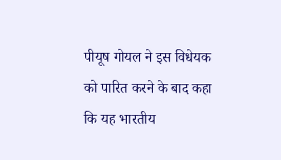पीयूष गोयल ने इस विधेयक को पारित करने के बाद कहा कि यह भारतीय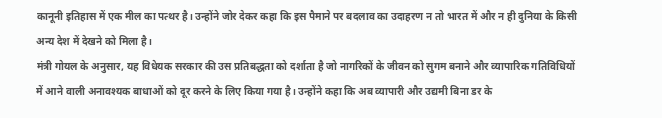कानूनी इतिहास में एक मील का पत्थर है। उन्होंने जोर देकर कहा कि इस पैमाने पर बदलाव का उदाहरण न तो भारत में और न ही दुनिया के किसी अन्य देश में देखने को मिला है।
मंत्री गोयल के अनुसार, यह विधेयक सरकार की उस प्रतिबद्धता को दर्शाता है जो नागरिकों के जीवन को सुगम बनाने और व्यापारिक गतिविधियों में आने वाली अनावश्यक बाधाओं को दूर करने के लिए किया गया है। उन्होंने कहा कि अब व्यापारी और उद्यमी बिना डर के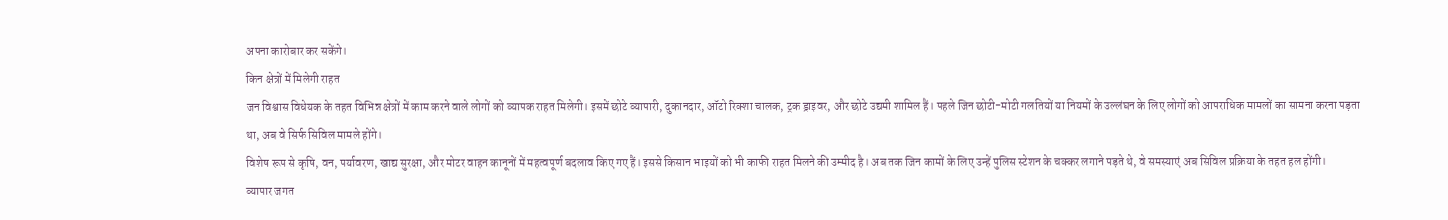अपना कारोबार कर सकेंगे।
किन क्षेत्रों में मिलेगी राहत
जन विश्वास विधेयक के तहत विभिन्न क्षेत्रों में काम करने वाले लोगों को व्यापक राहत मिलेगी। इसमें छोटे व्यापारी, दुकानदार, ऑटो रिक्शा चालक, ट्रक ड्राइवर, और छोटे उद्यमी शामिल हैं। पहले जिन छोटी-मोटी गलतियों या नियमों के उल्लंघन के लिए लोगों को आपराधिक मामलों का सामना करना पड़ता था, अब वे सिर्फ सिविल मामले होंगे।
विशेष रूप से कृषि, वन, पर्यावरण, खाद्य सुरक्षा, और मोटर वाहन कानूनों में महत्वपूर्ण बदलाव किए गए हैं। इससे किसान भाइयों को भी काफी राहत मिलने की उम्मीद है। अब तक जिन कामों के लिए उन्हें पुलिस स्टेशन के चक्कर लगाने पड़ते थे, वे समस्याएं अब सिविल प्रक्रिया के तहत हल होंगी।
व्यापार जगत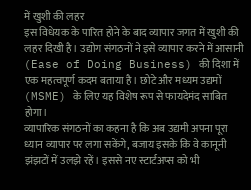में खुशी की लहर
इस विधेयक के पारित होने के बाद व्यापार जगत में खुशी की लहर दिखी है। उद्योग संगठनों ने इसे व्यापार करने में आसानी (Ease of Doing Business) की दिशा में एक महत्वपूर्ण कदम बताया है। छोटे और मध्यम उद्यमों (MSME) के लिए यह विशेष रूप से फायदेमंद साबित होगा।
व्यापारिक संगठनों का कहना है कि अब उद्यमी अपना पूरा ध्यान व्यापार पर लगा सकेंगे, बजाय इसके कि वे कानूनी झंझटों में उलझे रहें। इससे नए स्टार्टअप्स को भी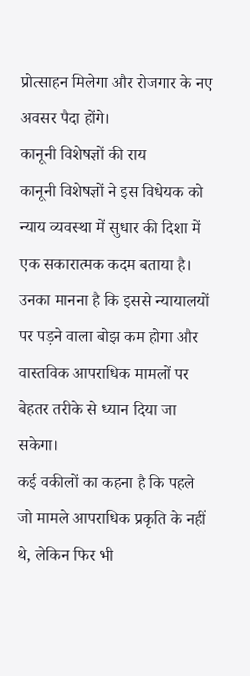प्रोत्साहन मिलेगा और रोजगार के नए अवसर पैदा होंगे।
कानूनी विशेषज्ञों की राय
कानूनी विशेषज्ञों ने इस विधेयक को न्याय व्यवस्था में सुधार की दिशा में एक सकारात्मक कदम बताया है। उनका मानना है कि इससे न्यायालयों पर पड़ने वाला बोझ कम होगा और वास्तविक आपराधिक मामलों पर बेहतर तरीके से ध्यान दिया जा सकेगा।
कई वकीलों का कहना है कि पहले जो मामले आपराधिक प्रकृति के नहीं थे, लेकिन फिर भी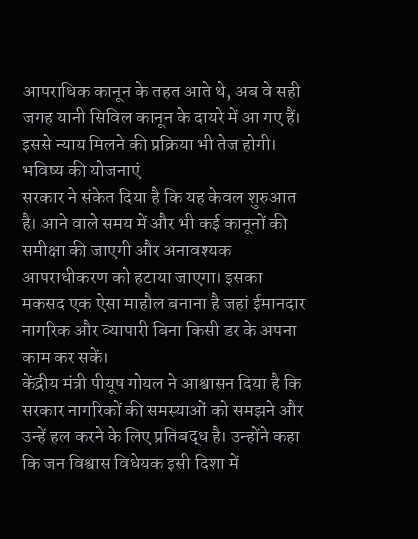आपराधिक कानून के तहत आते थे, अब वे सही जगह यानी सिविल कानून के दायरे में आ गए हैं। इससे न्याय मिलने की प्रक्रिया भी तेज होगी।
भविष्य की योजनाएं
सरकार ने संकेत दिया है कि यह केवल शुरुआत है। आने वाले समय में और भी कई कानूनों की समीक्षा की जाएगी और अनावश्यक आपराधीकरण को हटाया जाएगा। इसका मकसद एक ऐसा माहौल बनाना है जहां ईमानदार नागरिक और व्यापारी बिना किसी डर के अपना काम कर सकें।
केंद्रीय मंत्री पीयूष गोयल ने आश्वासन दिया है कि सरकार नागरिकों की समस्याओं को समझने और उन्हें हल करने के लिए प्रतिबद्ध है। उन्होंने कहा कि जन विश्वास विधेयक इसी दिशा में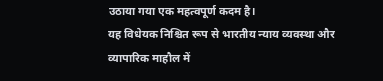उठाया गया एक महत्वपूर्ण कदम है।
यह विधेयक निश्चित रूप से भारतीय न्याय व्यवस्था और व्यापारिक माहौल में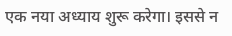एक नया अध्याय शुरू करेगा। इससे न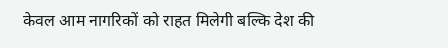केवल आम नागरिकों को राहत मिलेगी बल्कि देश की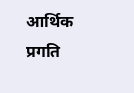आर्थिक प्रगति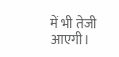में भी तेजी आएगी।